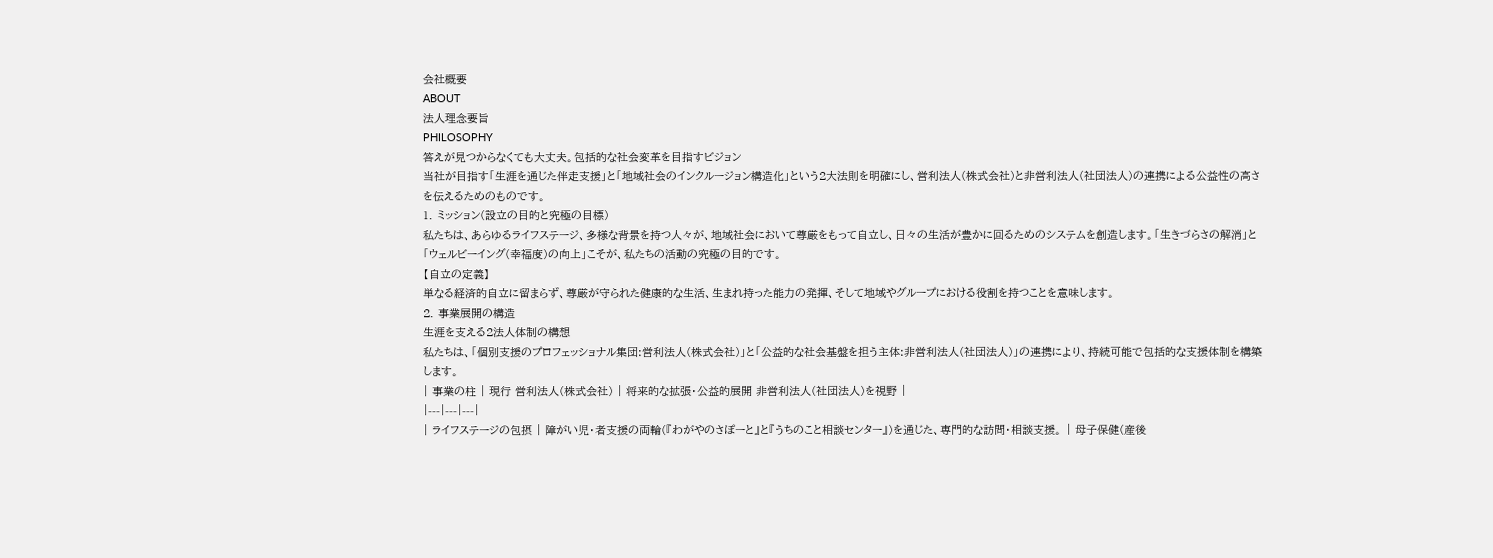会社概要
ABOUT
法人理念要旨
PHILOSOPHY
答えが見つからなくても大丈夫。包括的な社会変革を目指すビジョン
当社が目指す「生涯を通じた伴走支援」と「地域社会のインクルージョン構造化」という2大法則を明確にし、営利法人(株式会社)と非営利法人(社団法人)の連携による公益性の高さを伝えるためのものです。
1. ミッション(設立の目的と究極の目標)
私たちは、あらゆるライフステージ、多様な背景を持つ人々が、地域社会において尊厳をもって自立し、日々の生活が豊かに回るためのシステムを創造します。「生きづらさの解消」と「ウェルビーイング(幸福度)の向上」こそが、私たちの活動の究極の目的です。
【自立の定義】
単なる経済的自立に留まらず、尊厳が守られた健康的な生活、生まれ持った能力の発揮、そして地域やグループにおける役割を持つことを意味します。
2. 事業展開の構造
生涯を支える2法人体制の構想
私たちは、「個別支援のプロフェッショナル集団:営利法人(株式会社)」と「公益的な社会基盤を担う主体:非営利法人(社団法人)」の連携により、持続可能で包括的な支援体制を構築します。
| 事業の柱 | 現行 営利法人(株式会社) | 将来的な拡張・公益的展開 非営利法人(社団法人)を視野 |
|---|---|---|
| ライフステージの包摂 | 障がい児・者支援の両輪(『わがやのさぽーと』と『うちのこと相談センター』)を通じた、専門的な訪問・相談支援。 | 母子保健(産後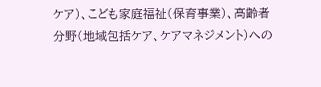ケア)、こども家庭福祉(保育事業)、高齢者分野(地域包括ケア、ケアマネジメント)への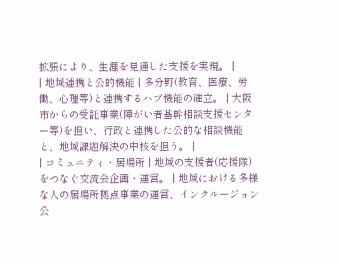拡張により、生涯を見通した支援を実現。 |
| 地域連携と公的機能 | 多分野(教育、医療、労働、心理等)と連携するハブ機能の確立。 | 大阪市からの受託事業(障がい者基幹相談支援センター等)を担い、行政と連携した公的な相談機能と、地域課題解決の中核を担う。 |
| コミュニティ・居場所 | 地域の支援者(応援隊)をつなぐ交流会企画・運営。 | 地域における多様な人の居場所拠点事業の運営、インクルージョン公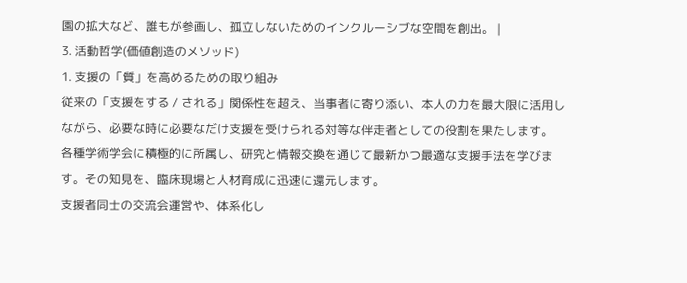園の拡大など、誰もが参画し、孤立しないためのインクルーシブな空間を創出。 |
3. 活動哲学(価値創造のメソッド)
1. 支援の「質」を高めるための取り組み
従来の「支援をする / される」関係性を超え、当事者に寄り添い、本人の力を最大限に活用しながら、必要な時に必要なだけ支援を受けられる対等な伴走者としての役割を果たします。
各種学術学会に積極的に所属し、研究と情報交換を通じて最新かつ最適な支援手法を学びます。その知見を、臨床現場と人材育成に迅速に還元します。
支援者同士の交流会運営や、体系化し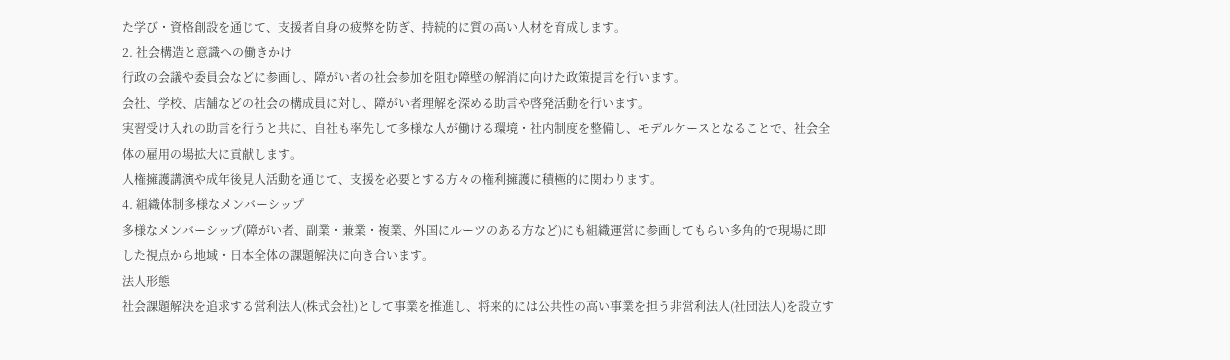た学び・資格創設を通じて、支援者自身の疲弊を防ぎ、持続的に質の高い人材を育成します。
2. 社会構造と意識への働きかけ
行政の会議や委員会などに参画し、障がい者の社会参加を阻む障壁の解消に向けた政策提言を行います。
会社、学校、店舗などの社会の構成員に対し、障がい者理解を深める助言や啓発活動を行います。
実習受け入れの助言を行うと共に、自社も率先して多様な人が働ける環境・社内制度を整備し、モデルケースとなることで、社会全体の雇用の場拡大に貢献します。
人権擁護講演や成年後見人活動を通じて、支援を必要とする方々の権利擁護に積極的に関わります。
4. 組織体制多様なメンバーシップ
多様なメンバーシップ(障がい者、副業・兼業・複業、外国にルーツのある方など)にも組織運営に参画してもらい多角的で現場に即した視点から地域・日本全体の課題解決に向き合います。
法人形態
社会課題解決を追求する営利法人(株式会社)として事業を推進し、将来的には公共性の高い事業を担う非営利法人(社団法人)を設立す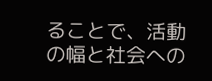ることで、活動の幅と社会への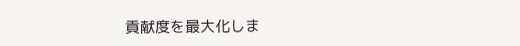貢献度を最大化しま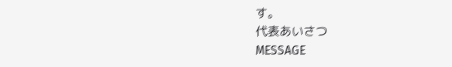す。
代表あいさつ
MESSAGE